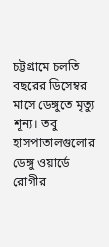চট্টগ্রামে চলতি বছরের ডিসেম্বর মাসে ডেঙ্গুতে মৃত্যু শূন্য। তবু হাসপাতালগুলোর ডেঙ্গু ওয়ার্ডে রোগীর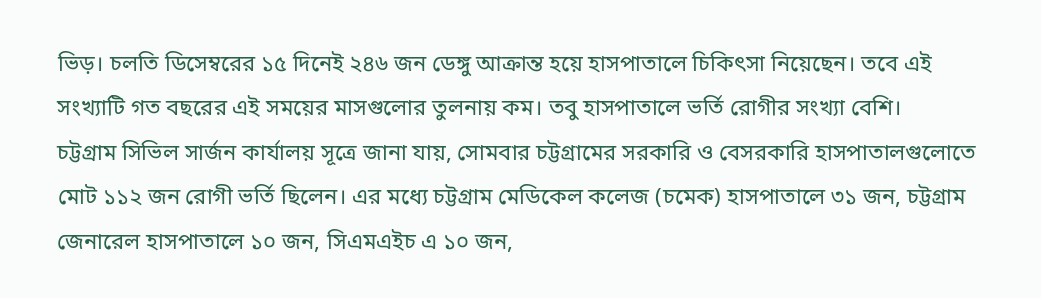ভিড়। চলতি ডিসেম্বরের ১৫ দিনেই ২৪৬ জন ডেঙ্গু আক্রান্ত হয়ে হাসপাতালে চিকিৎসা নিয়েছেন। তবে এই সংখ্যাটি গত বছরের এই সময়ের মাসগুলোর তুলনায় কম। তবু হাসপাতালে ভর্তি রোগীর সংখ্যা বেশি।
চট্টগ্রাম সিভিল সার্জন কার্যালয় সূত্রে জানা যায়, সোমবার চট্টগ্রামের সরকারি ও বেসরকারি হাসপাতালগুলোতে মোট ১১২ জন রোগী ভর্তি ছিলেন। এর মধ্যে চট্টগ্রাম মেডিকেল কলেজ (চমেক) হাসপাতালে ৩১ জন, চট্টগ্রাম জেনারেল হাসপাতালে ১০ জন, সিএমএইচ এ ১০ জন,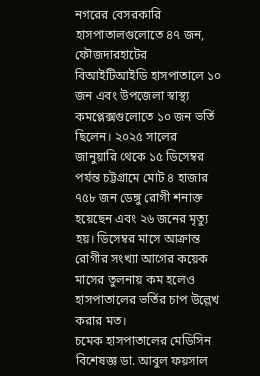নগরের বেসরকারি হাসপাতালগুলোতে ৪৭ জন, ফৌজদারহাটের বিআইটিআইডি হাসপাতালে ১০ জন এবং উপজেলা স্বাস্থ্য কমপ্লেক্সগুলোতে ১০ জন ভর্তি ছিলেন। ২০২৫ সালের জানুয়ারি থেকে ১৫ ডিসেম্বর পর্যন্ত চট্টগ্রামে মোট ৪ হাজার ৭৫৮ জন ডেঙ্গু রোগী শনাক্ত হয়েছেন এবং ২৬ জনের মৃত্যু হয়। ডিসেম্বর মাসে আক্রান্ত রোগীর সংখ্যা আগের কয়েক মাসের তুলনায় কম হলেও হাসপাতালের ভর্তির চাপ উল্লেখ করার মত।
চমেক হাসপাতালের মেডিসিন বিশেষজ্ঞ ডা. আবুল ফয়সাল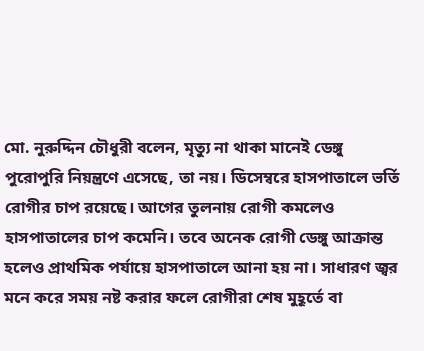মো. নুরুদ্দিন চৌধুরী বলেন, মৃত্যু না থাকা মানেই ডেঙ্গু পুরোপুরি নিয়ন্ত্রণে এসেছে, তা নয়। ডিসেম্বরে হাসপাতালে ভর্তি রোগীর চাপ রয়েছে। আগের তুলনায় রোগী কমলেও হাসপাতালের চাপ কমেনি। তবে অনেক রোগী ডেঙ্গু আক্রান্ত হলেও প্রাথমিক পর্যায়ে হাসপাতালে আনা হয় না। সাধারণ জ্বর মনে করে সময় নষ্ট করার ফলে রোগীরা শেষ মুহূর্তে বা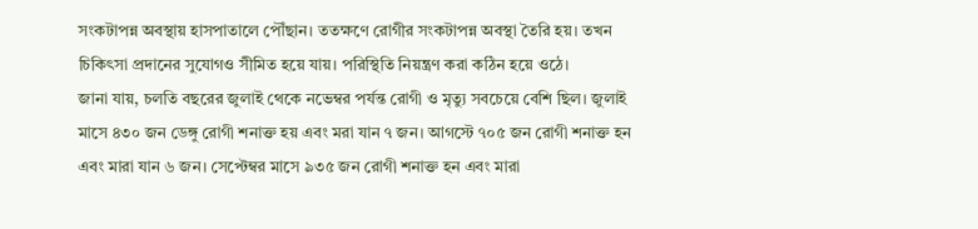সংকটাপন্ন অবস্থায় হাসপাতালে পৌঁছান। ততক্ষণে রোগীর সংকটাপন্ন অবস্থা তৈরি হয়। তখন চিকিৎসা প্রদানের সুযোগও সীমিত হয়ে যায়। পরিস্থিতি নিয়ন্ত্রণ করা কঠিন হয়ে ওঠে।
জানা যায়, চলতি বছরের জুলাই থেকে নভেম্বর পর্যন্ত রোগী ও মৃত্যু সবচেয়ে বেশি ছিল। জুলাই মাসে ৪৩০ জন ডেঙ্গু রোগী শনাক্ত হয় এবং মরা যান ৭ জন। আগস্টে ৭০৫ জন রোগী শনাক্ত হন এবং মারা যান ৬ জন। সেপ্টেম্বর মাসে ৯৩৫ জন রোগী শনাক্ত হন এবং মারা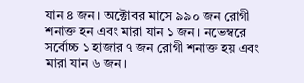যান ৪ জন। অক্টোবর মাসে ৯৯০ জন রোগী শনাক্ত হন এবং মারা যান ১ জন। নভেম্বরে সর্বোচ্চ ১ হাজার ৭ জন রোগী শনাক্ত হয় এবং মারা যান ৬ জন।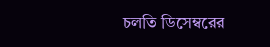চলতি ডিসেম্বরের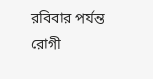রবিবার পর্যন্ত রোগী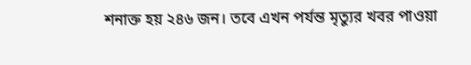শনাক্ত হয় ২৪৬ জন। তবে এখন পর্যন্ত মৃত্যুর খবর পাওয়া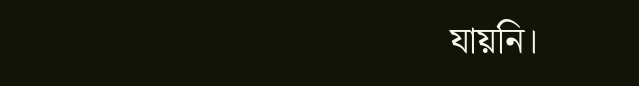যায়নি।